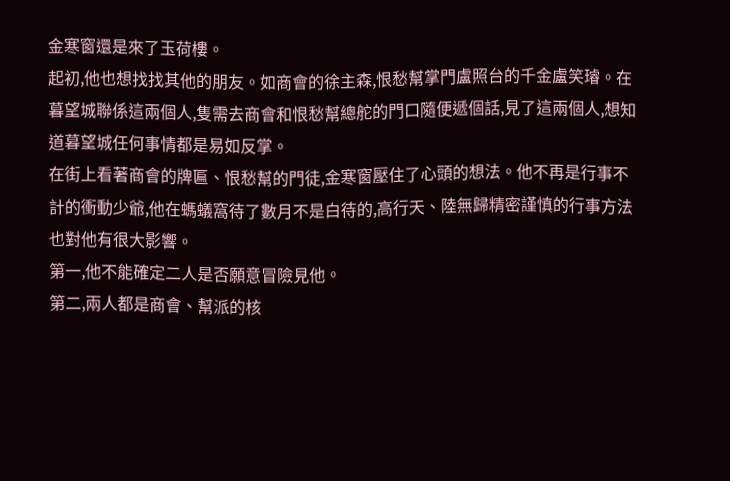金寒窗還是來了玉荷樓。
起初,他也想找找其他的朋友。如商會的徐主森,恨愁幫掌門盧照台的千金盧笑璿。在暮望城聯係這兩個人,隻需去商會和恨愁幫總舵的門口隨便遞個話,見了這兩個人,想知道暮望城任何事情都是易如反掌。
在街上看著商會的牌匾、恨愁幫的門徒,金寒窗壓住了心頭的想法。他不再是行事不計的衝動少爺,他在螞蟻窩待了數月不是白待的,高行天、陸無歸精密謹慎的行事方法也對他有很大影響。
第一,他不能確定二人是否願意冒險見他。
第二,兩人都是商會、幫派的核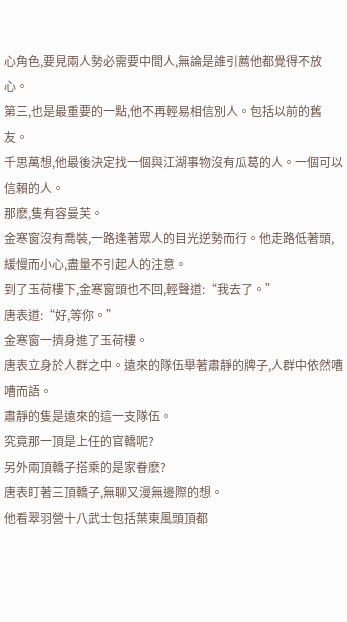心角色,要見兩人勢必需要中間人,無論是誰引薦他都覺得不放心。
第三,也是最重要的一點,他不再輕易相信別人。包括以前的舊友。
千思萬想,他最後決定找一個與江湖事物沒有瓜葛的人。一個可以信賴的人。
那麽,隻有容曼芙。
金寒窗沒有喬裝,一路逢著眾人的目光逆勢而行。他走路低著頭,緩慢而小心,盡量不引起人的注意。
到了玉荷樓下,金寒窗頭也不回,輕聲道:“我去了。”
唐表道:“好,等你。”
金寒窗一擠身進了玉荷樓。
唐表立身於人群之中。遠來的隊伍舉著肅靜的牌子,人群中依然嘈嘈而語。
肅靜的隻是遠來的這一支隊伍。
究竟那一頂是上任的官轎呢?
另外兩頂轎子搭乘的是家眷麽?
唐表盯著三頂轎子,無聊又漫無邊際的想。
他看翠羽營十八武士包括葉東風頭頂都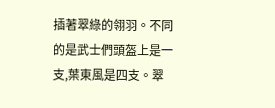插著翠綠的翎羽。不同的是武士們頭盔上是一支,葉東風是四支。翠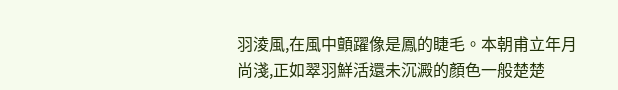羽淩風,在風中顫躍像是鳳的睫毛。本朝甫立年月尚淺,正如翠羽鮮活還未沉澱的顏色一般楚楚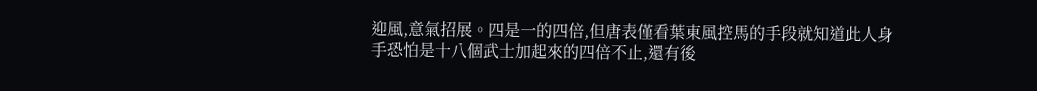迎風,意氣招展。四是一的四倍,但唐表僅看葉東風控馬的手段就知道此人身手恐怕是十八個武士加起來的四倍不止,還有後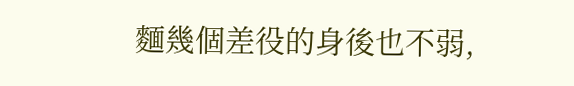麵幾個差役的身後也不弱,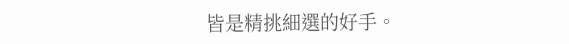皆是精挑細選的好手。